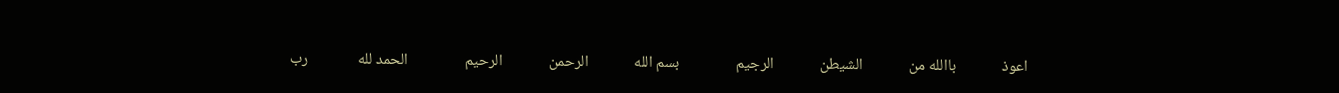اعوذ             باالله من             الشيطن             الرجيم                بسم الله             الرحمن             الرحيم                الحمد لله              رب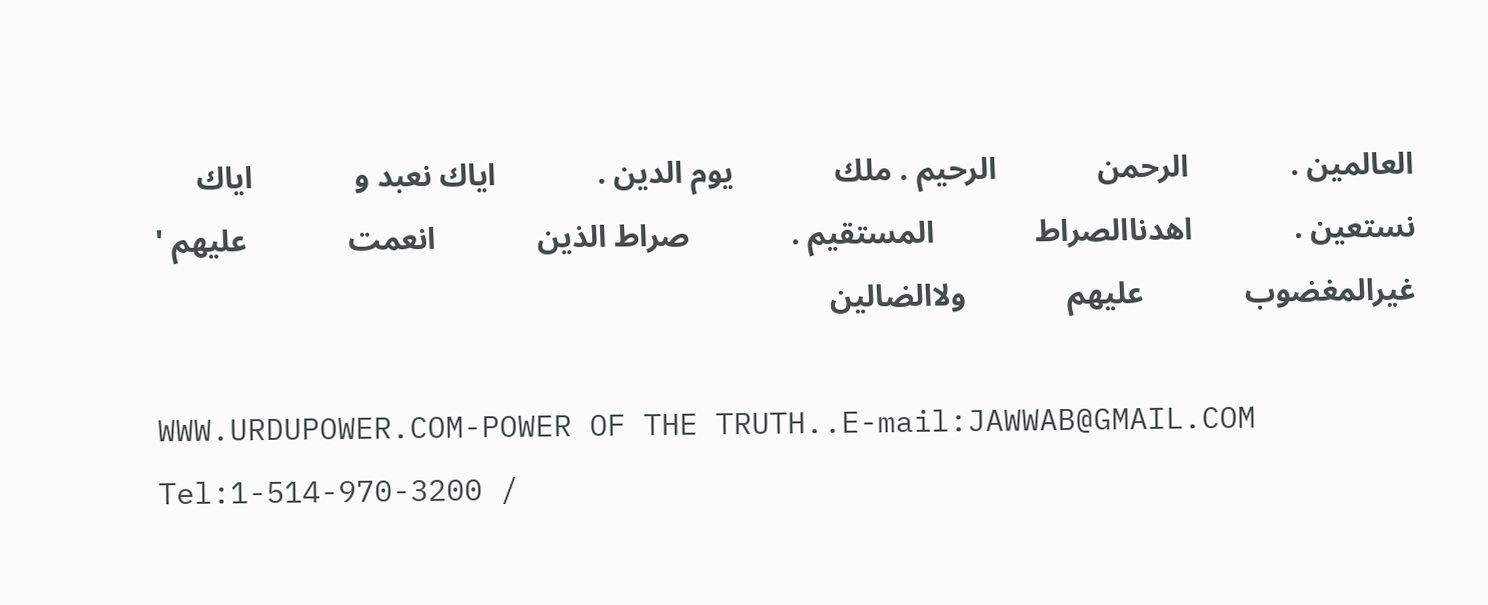العالمين .             الرحمن             الرحيم . ملك             يوم الدين .             اياك نعبد و             اياك             نستعين .             اهدناالصراط             المستقيم .             صراط الذين             انعمت             عليهم '             غيرالمغضوب             عليهم             ولاالضالين

WWW.URDUPOWER.COM-POWER OF THE TRUTH..E-mail:JAWWAB@GMAIL.COM     Tel:1-514-970-3200 /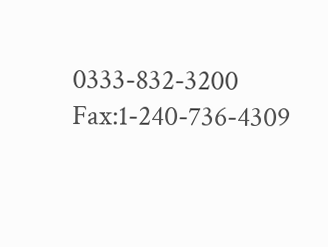0333-832-3200       Fax:1-240-736-4309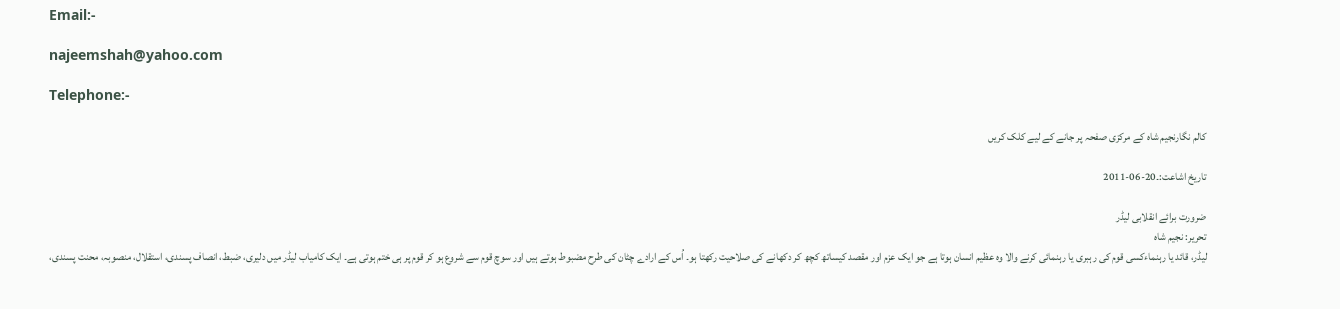Email:-

najeemshah@yahoo.com

Telephone:-

کالم نگارنجیم شاہ کے مرکزی صفحہ پر جانے کے لیے کلک کریں

تاریخ اشاعت:۔20-06-2011

ضرورت برائے انقلابی لیڈر
تحریر: نجیم شاہ
لیڈر، قائد یا رہنماءکسی قوم کی رہبری یا رہنمائی کرنے والا وہ عظیم انسان ہوتا ہے جو ایک عزم اور مقصد کیساتھ کچھ کر دکھانے کی صلاحیت رکھتا ہو۔ اُس کے ارادے چٹان کی طرح مضبوط ہوتے ہیں اور سوچ قوم سے شروع ہو کر قوم پر ہی ختم ہوتی ہے۔ ایک کامیاب لیڈر میں دلیری، ضبط، انصاف پسندی، استقلال، منصوبہ، محنت پسندی،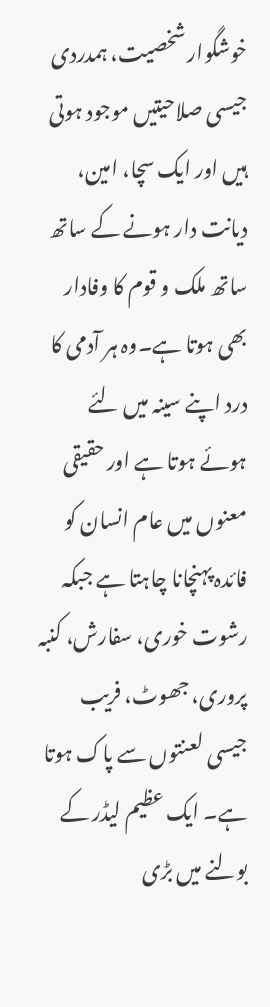خوشگوار شخصیت، ہمدردی جیسی صلاحیتیں موجود ہوتی ہیں اور ایک سچا، امین، دیانت دار ہونے کے ساتھ ساتھ ملک و قوم کا وفادار بھی ہوتا ہے۔وہ ہر آدمی کا درد اپنے سینہ میں لئے ہوئے ہوتا ہے اور حقیقی معنوں میں عام انسان کو فائدہ پہنچانا چاہتا ہے جبکہ رشوت خوری، سفارش، کنبہ پروری، جھوٹ، فریب جیسی لعنتوں سے پاک ہوتا ہے۔ ایک عظیم لیڈر کے بولنے میں بڑی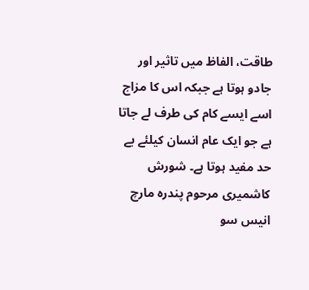طاقت، الفاظ میں تاثیر اور جادو ہوتا ہے جبکہ اس کا مزاج اسے ایسے کام کی طرف لے جاتا ہے جو ایک عام انسان کیلئے بے حد مفید ہوتا ہے۔ شورش کاشمیری مرحوم پندرہ مارچ انیس سو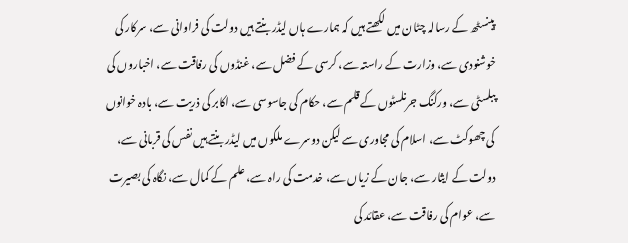پینسٹھ کے رسالہ چٹان میں لکھتے ہیں کہ ہمارے ہاں لیڈر بنتے ہیں دولت کی فراوانی سے، سرکار کی خوشنودی سے، وزارت کے راستہ سے، کرسی کے فضل سے، غنڈوں کی رفاقت سے، اخباروں کی پبلسٹی سے، ورکنگ جرنلسٹوں کے قلم سے، حکام کی جاسوسی سے، اکابر کی ذریت سے، بادہ خوانوں کی چھوکٹ سے، اسلام کی مجاوری سے لیکن دوسرے ملکوں میں لیڈر بنتے ہیں نفس کی قربانی سے، دولت کے ایثار سے، جان کے زیاں سے، خدمت کی راہ سے، علم کے کمال سے، نگاہ کی بصیرت سے، عوام کی رفاقت سے، عقائد کی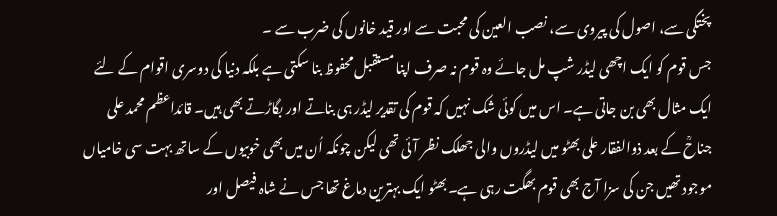پختگی سے، اصول کی پیروی سے، نصب العین کی محبت سے اور قید خانوں کی ضرب سے ۔
جس قوم کو ایک اچھی لیڈر شپ مل جائے وہ قوم نہ صرف اپنا مستقبل محفوظ بنا سکتی ہے بلکہ دنیا کی دوسری اقوام کے لئے ایک مثال بھی بن جاتی ہے۔ اس میں کوئی شک نہیں کہ قوم کی تقدیر لیڈر ہی بناتے اور بگاڑتے بھی ہیں۔ قائداعظم محمد علی جناحؒ کے بعد ذوالفقار علی بھٹو میں لیڈروں والی جھلک نظر آئی تھی لیکن چونکہ اُن میں بھی خوبیوں کے ساتھ بہت سی خامیاں موجود تھیں جن کی سزا آج بھی قوم بھگت رہی ہے۔بھٹو ایک بہترین دماغ تھا جس نے شاہ فیصل اور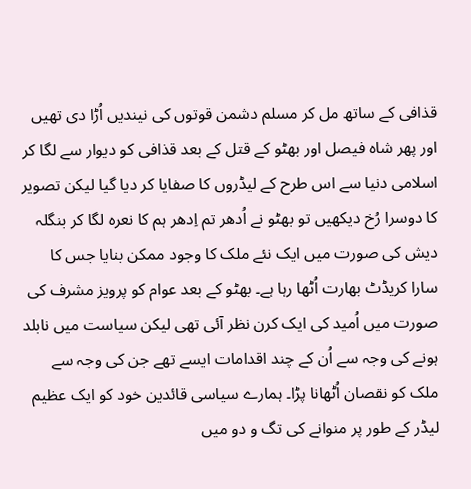قذافی کے ساتھ مل کر مسلم دشمن قوتوں کی نیندیں اُڑا دی تھیں اور پھر شاہ فیصل اور بھٹو کے قتل کے بعد قذافی کو دیوار سے لگا کر اسلامی دنیا سے اس طرح کے لیڈروں کا صفایا کر دیا گیا لیکن تصویر کا دوسرا رُخ دیکھیں تو بھٹو نے اُدھر تم اِدھر ہم کا نعرہ لگا کر بنگلہ دیش کی صورت میں ایک نئے ملک کا وجود ممکن بنایا جس کا سارا کریڈٹ بھارت اُٹھا رہا ہے۔ بھٹو کے بعد عوام کو پرویز مشرف کی صورت میں اُمید کی ایک کرن نظر آئی تھی لیکن سیاست میں نابلد ہونے کی وجہ سے اُن کے چند اقدامات ایسے تھے جن کی وجہ سے ملک کو نقصان اُٹھانا پڑا۔ ہمارے سیاسی قائدین خود کو ایک عظیم لیڈر کے طور پر منوانے کی تگ و دو میں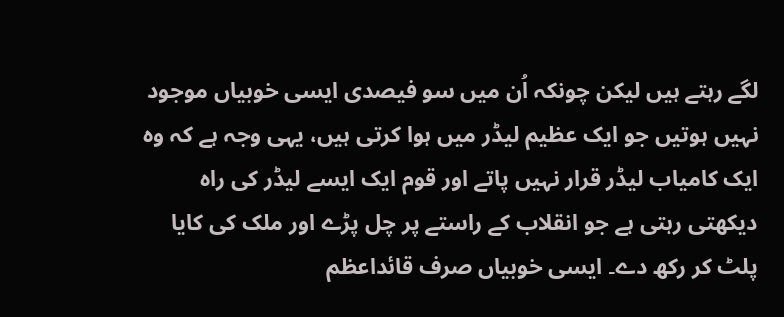لگے رہتے ہیں لیکن چونکہ اُن میں سو فیصدی ایسی خوبیاں موجود نہیں ہوتیں جو ایک عظیم لیڈر میں ہوا کرتی ہیں، یہی وجہ ہے کہ وہ ایک کامیاب لیڈر قرار نہیں پاتے اور قوم ایک ایسے لیڈر کی راہ دیکھتی رہتی ہے جو انقلاب کے راستے پر چل پڑے اور ملک کی کایا پلٹ کر رکھ دے۔ ایسی خوبیاں صرف قائداعظم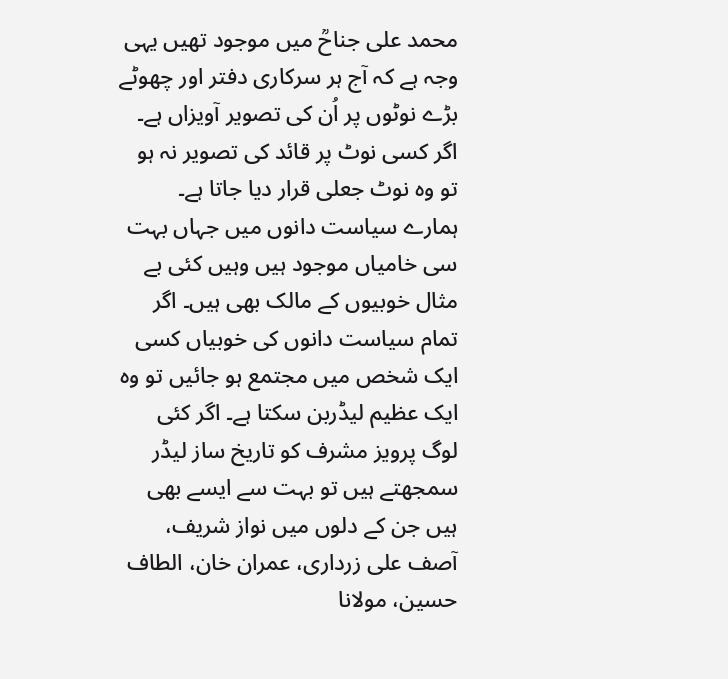محمد علی جناحؒ میں موجود تھیں یہی وجہ ہے کہ آج ہر سرکاری دفتر اور چھوٹے بڑے نوٹوں پر اُن کی تصویر آویزاں ہے۔ اگر کسی نوٹ پر قائد کی تصویر نہ ہو تو وہ نوٹ جعلی قرار دیا جاتا ہے۔
ہمارے سیاست دانوں میں جہاں بہت سی خامیاں موجود ہیں وہیں کئی بے مثال خوبیوں کے مالک بھی ہیں۔ اگر تمام سیاست دانوں کی خوبیاں کسی ایک شخص میں مجتمع ہو جائیں تو وہ ایک عظیم لیڈربن سکتا ہے۔ اگر کئی لوگ پرویز مشرف کو تاریخ ساز لیڈر سمجھتے ہیں تو بہت سے ایسے بھی ہیں جن کے دلوں میں نواز شریف، آصف علی زرداری، عمران خان، الطاف حسین، مولانا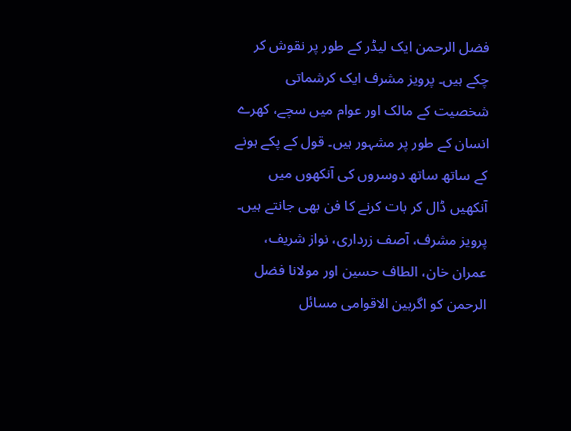فضل الرحمن ایک لیڈر کے طور پر نقوش کر چکے ہیں۔ پرویز مشرف ایک کرشماتی شخصیت کے مالک اور عوام میں سچے، کھرے انسان کے طور پر مشہور ہیں۔ قول کے پکے ہونے کے ساتھ ساتھ دوسروں کی آنکھوں میں آنکھیں ڈال کر بات کرنے کا فن بھی جانتے ہیں۔ پرویز مشرف، آصف زرداری، نواز شریف، عمران خان، الطاف حسین اور مولانا فضل الرحمن کو اگربین الاقوامی مسائل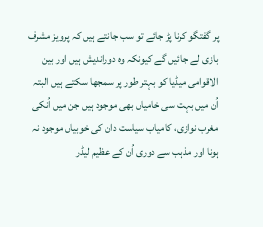پر گفتگو کرنا پڑ جائے تو سب جانتے ہیں کہ پرویز مشرف بازی لے جائیں گے کیونکہ وہ دوراندیش ہیں اور بین الاقوامی میڈیا کو بہتر طور پر سمجھا سکتے ہیں البتہ اُن میں بہت سی خامیاں بھی موجود ہیں جن میں اُنکی مغرب نوازی، کامیاب سیاست دان کی خوبیاں موجود نہ ہونا اور مذہب سے دوری اُن کے عظیم لیڈر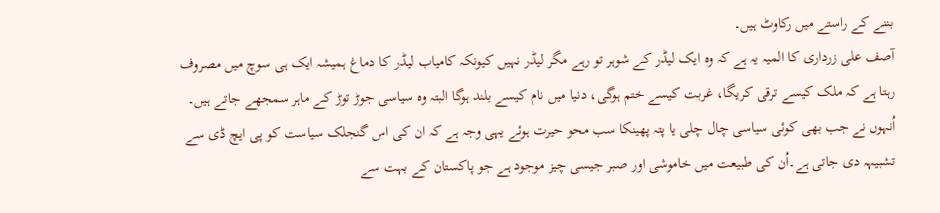بننے کے راستے میں رکاوٹ ہیں۔
آصف علی زرداری کا المیہ یہ ہے کہ وہ ایک لیڈر کے شوہر تو رہے مگر لیڈر نہیں کیونکہ کامیاب لیڈر کا دماغ ہمیشہ ایک ہی سوچ میں مصروف رہتا ہے کہ ملک کیسے ترقی کریگا، غربت کیسے ختم ہوگی، دنیا میں نام کیسے بلند ہوگا البتہ وہ سیاسی جوڑ توڑ کے ماہر سمجھے جاتے ہیں۔ اُنہوں نے جب بھی کوئی سیاسی چال چلی یا پتہ پھینکا سب محو حیرت ہوئے یہی وجہ ہے کہ ان کی اس گنجلک سیاست کو پی ایچ ڈی سے تشبیہہ دی جاتی ہے۔اُن کی طبیعت میں خاموشی اور صبر جیسی چیز موجود ہے جو پاکستان کے بہت سے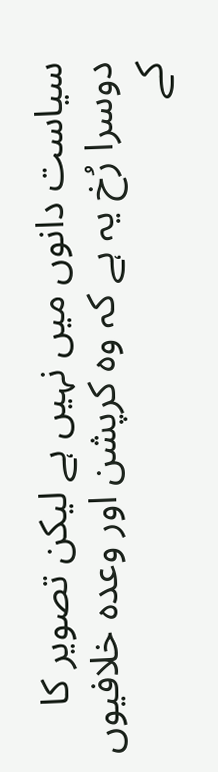سیاست دانوں میں نہیں ہے لیکن تصویر کا دوسرا رُخ یہ ہے کہ وہ کرپشن اور وعدہ خلافیوں کے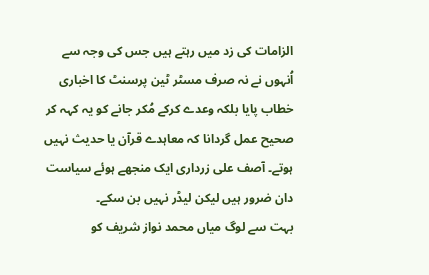الزامات کی زد میں رہتے ہیں جس کی وجہ سے اُنہوں نے نہ صرف مسٹر ٹین پرسنٹ کا اخباری خطاب پایا بلکہ وعدے کرکے مُکر جانے کو یہ کہہ کر صحیح عمل گردانا کہ معاہدے قرآن یا حدیث نہیں ہوتے۔ آصف علی زرداری ایک منجھے ہوئے سیاست دان ضرور ہیں لیکن لیڈر نہیں بن سکے۔
بہت سے لوگ میاں محمد نواز شریف کو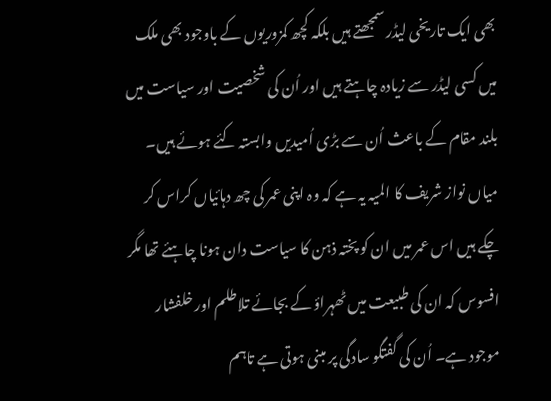بھی ایک تاریخی لیڈر سمجھتے ہیں بلکہ کچھ کمزوریوں کے باوجود بھی ملک میں کسی لیڈر سے زیادہ چاہتے ہیں اور اُن کی شخصیت اور سیاست میں بلند مقام کے باعث اُن سے بڑی اُمیدیں وابستہ کئے ہوئے ہیں۔ میاں نواز شریف کا المیہ یہ ہے کہ وہ اپنی عمر کی چھ دہائیاں کراس کر چکے ہیں اس عمر میں ان کو پختہ ذہن کا سیاست دان ہونا چاہئے تھا مگر افسوس کہ ان کی طبیعت میں ٹھہراؤ کے بجائے تلاطلم اور خلفشار موجود ہے۔ اُن کی گفتگو سادگی پر مبنی ہوتی ہے تاہم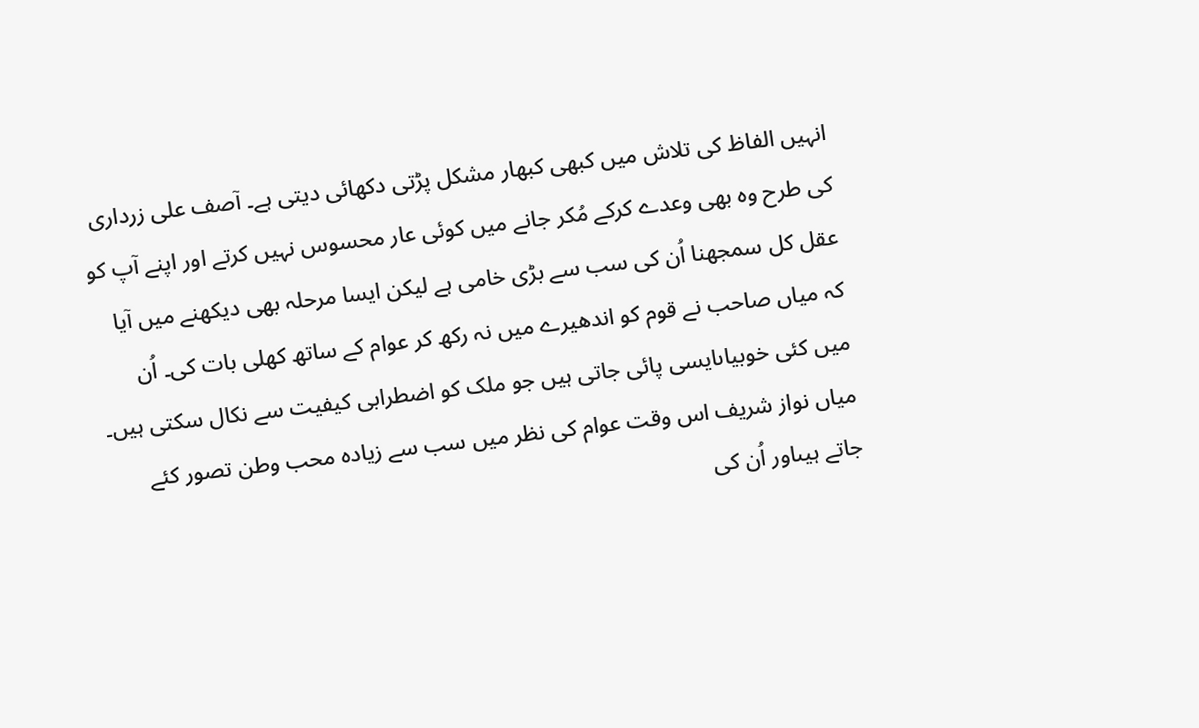انہیں الفاظ کی تلاش میں کبھی کبھار مشکل پڑتی دکھائی دیتی ہے۔ آصف علی زرداری کی طرح وہ بھی وعدے کرکے مُکر جانے میں کوئی عار محسوس نہیں کرتے اور اپنے آپ کو عقل کل سمجھنا اُن کی سب سے بڑی خامی ہے لیکن ایسا مرحلہ بھی دیکھنے میں آیا کہ میاں صاحب نے قوم کو اندھیرے میں نہ رکھ کر عوام کے ساتھ کھلی بات کی۔ اُن میں کئی خوبیاںایسی پائی جاتی ہیں جو ملک کو اضطرابی کیفیت سے نکال سکتی ہیں۔ میاں نواز شریف اس وقت عوام کی نظر میں سب سے زیادہ محب وطن تصور کئے جاتے ہیںاور اُن کی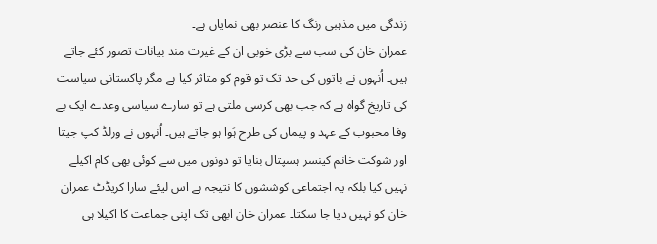زندگی میں مذہبی رنگ کا عنصر بھی نمایاں ہے۔
عمران خان کی سب سے بڑی خوبی ان کے غیرت مند بیانات تصور کئے جاتے ہیں۔ اُنہوں نے باتوں کی حد تک تو قوم کو متاثر کیا ہے مگر پاکستانی سیاست کی تاریخ گواہ ہے کہ جب بھی کرسی ملتی ہے تو سارے سیاسی وعدے ایک بے وفا محبوب کے عہد و پیماں کی طرح ہَوا ہو جاتے ہیں۔ اُنہوں نے ورلڈ کپ جیتا اور شوکت خانم کینسر ہسپتال بنایا تو دونوں میں سے کوئی بھی کام اکیلے نہیں کیا بلکہ یہ اجتماعی کوششوں کا نتیجہ ہے اس لیئے سارا کریڈٹ عمران خان کو نہیں دیا جا سکتا۔ عمران خان ابھی تک اپنی جماعت کا اکیلا ہی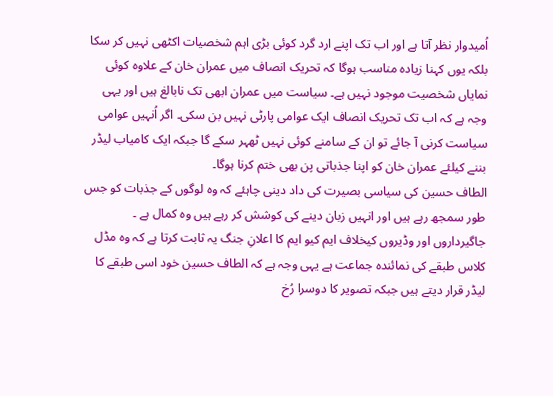اُمیدوار نظر آتا ہے اور اب تک اپنے ارد گرد کوئی بڑی اہم شخصیات اکٹھی نہیں کر سکا بلکہ یوں کہنا زیادہ مناسب ہوگا کہ تحریک انصاف میں عمران خان کے علاوہ کوئی نمایاں شخصیت موجود نہیں ہے۔ سیاست میں عمران ابھی تک نابالغ ہیں اور یہی وجہ ہے کہ اب تک تحریک انصاف ایک عوامی پارٹی نہیں بن سکی۔ اگر اُنہیں عوامی سیاست کرنی آ جائے تو ان کے سامنے کوئی نہیں ٹھہر سکے گا جبکہ ایک کامیاب لیڈر بننے کیلئے عمران خان کو اپنا جذباتی پن بھی ختم کرنا ہوگا۔
الطاف حسین کی سیاسی بصیرت کی داد دینی چاہئے کہ وہ لوگوں کے جذبات کو جس طور سمجھ رہے ہیں اور انہیں زبان دینے کی کوشش کر رہے ہیں وہ کمال ہے ۔ جاگیرداروں اور وڈیروں کیخلاف ایم کیو ایم کا اعلانِ جنگ یہ ثابت کرتا ہے کہ وہ مڈل کلاس طبقے کی نمائندہ جماعت ہے یہی وجہ ہے کہ الطاف حسین خود اسی طبقے کا لیڈر قرار دیتے ہیں جبکہ تصویر کا دوسرا رُخ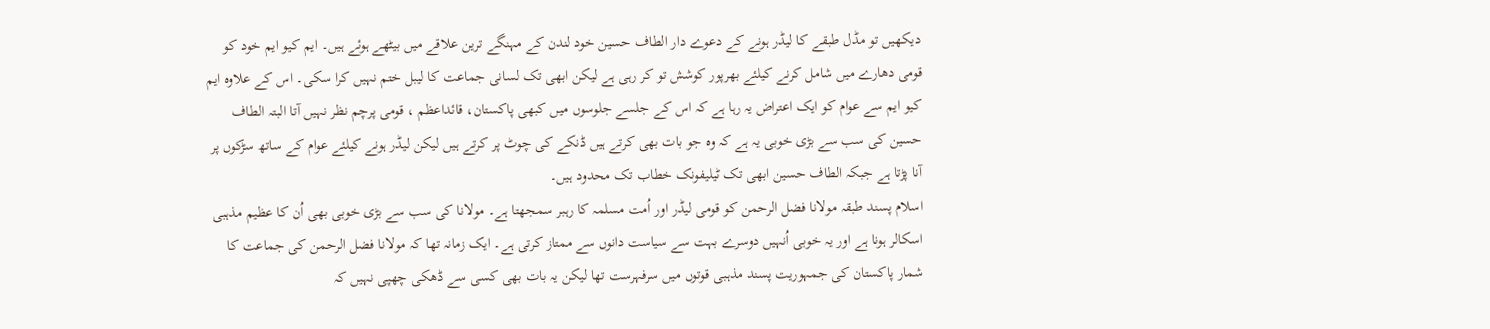دیکھیں تو مڈل طبقے کا لیڈر ہونے کے دعوے دار الطاف حسین خود لندن کے مہنگے ترین علاقے میں بیٹھے ہوئے ہیں۔ ایم کیو ایم خود کو قومی دھارے میں شامل کرنے کیلئے بھرپور کوشش تو کر رہی ہے لیکن ابھی تک لسانی جماعت کا لیبل ختم نہیں کرا سکی۔ اس کے علاوہ ایم کیو ایم سے عوام کو ایک اعتراض یہ رہا ہے کہ اس کے جلسے جلوسوں میں کبھی پاکستان، قائداعظم ، قومی پرچم نظر نہیں آتا البتہ الطاف حسین کی سب سے بڑی خوبی یہ ہے کہ وہ جو بات بھی کرتے ہیں ڈنکے کی چوٹ پر کرتے ہیں لیکن لیڈر ہونے کیلئے عوام کے ساتھ سڑکوں پر آنا پڑتا ہے جبکہ الطاف حسین ابھی تک ٹیلیفونک خطاب تک محدود ہیں۔
اسلام پسند طبقہ مولانا فضل الرحمن کو قومی لیڈر اور اُمت مسلمہ کا رہبر سمجھتا ہے۔ مولانا کی سب سے بڑی خوبی بھی اُن کا عظیم مذہبی اسکالر ہونا ہے اور یہ خوبی اُنہیں دوسرے بہت سے سیاست دانوں سے ممتاز کرتی ہے۔ ایک زمانہ تھا کہ مولانا فضل الرحمن کی جماعت کا شمار پاکستان کی جمہوریت پسند مذہبی قوتوں میں سرفہرست تھا لیکن یہ بات بھی کسی سے ڈھکی چھپی نہیں کہ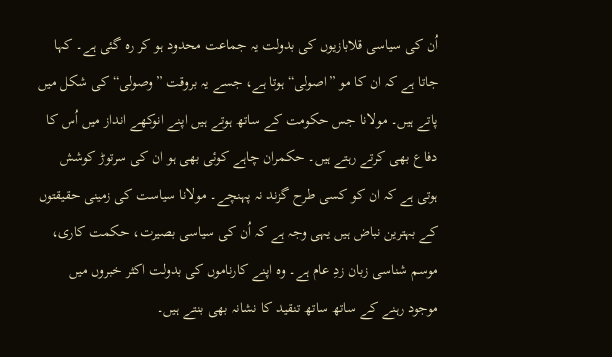اُن کی سیاسی قلابازیوں کی بدولت یہ جماعت محدود ہو کر رہ گئی ہے۔ کہا جاتا ہے کہ ان کا مو ”اصولی“ ہوتا ہے، جسے یہ بروقت ”وصولی“ کی شکل میں پاتے ہیں۔ مولانا جس حکومت کے ساتھ ہوتے ہیں اپنے انوکھے انداز میں اُس کا دفاع بھی کرتے رہتے ہیں۔ حکمران چاہے کوئی بھی ہو ان کی سرتوڑ کوشش ہوتی ہے کہ ان کو کسی طرح گزند نہ پہنچے۔ مولانا سیاست کی زمینی حقیقتوں کے بہترین نباض ہیں یہی وجہ ہے کہ اُن کی سیاسی بصیرت، حکمت کاری، موسم شناسی زبان زدِ عام ہے۔ وہ اپنے کارناموں کی بدولت اکثر خبروں میں موجود رہنے کے ساتھ ساتھ تنقید کا نشانہ بھی بنتے ہیں۔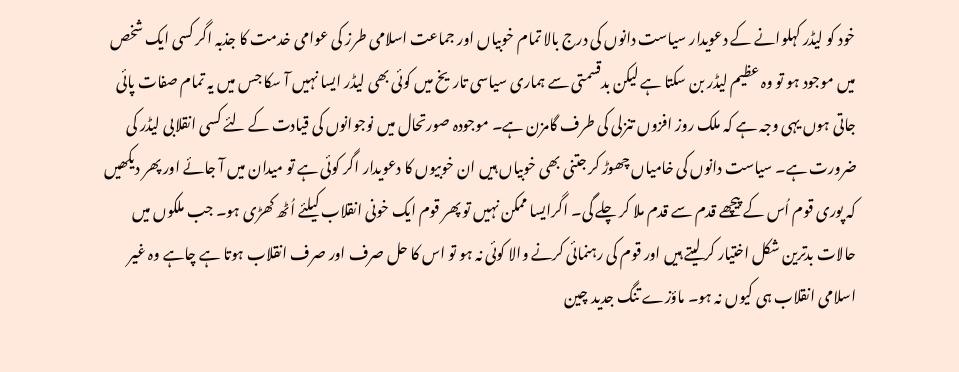خود کو لیڈر کہلوانے کے دعویدار سیاست دانوں کی درج بالا تمام خوبیاں اور جماعت اسلامی طرز کی عوامی خدمت کا جذبہ اگر کسی ایک شخص میں موجود ہو تو وہ عظیم لیڈر بن سکتا ہے لیکن بدقسمتی سے ہماری سیاسی تاریخ میں کوئی بھی لیڈر ایسا نہیں آ سکا جس میں یہ تمام صفات پائی جاتی ہوں یہی وجہ ہے کہ ملک روز افزوں تنزلی کی طرف گامزن ہے۔ موجودہ صورتحال میں نوجوانوں کی قیادت کے لئے کسی انقلابی لیڈر کی ضرورت ہے۔ سیاست دانوں کی خامیاں چھوڑ کر جتنی بھی خوبیاں ہیں ان خوبیوں کا دعویدار اگر کوئی ہے تو میدان میں آ جائے اور پھر دیکھیں کہ پوری قوم اُس کے پیچھے قدم سے قدم ملا کر چلے گی۔ اگرایسا ممکن نہیں تو پھر قوم ایک خونی انقلاب کیلئے اُٹھ کھڑی ہو۔ جب ملکوں میں حالات بدترین شکل اختیار کر لیتے ہیں اور قوم کی رہنمائی کرنے والا کوئی نہ ہو تو اس کا حل صرف اور صرف انقلاب ہوتا ہے چاہے وہ غیر اسلامی انقلاب ہی کیوں نہ ہو۔ ماؤزے تنگ جدید چین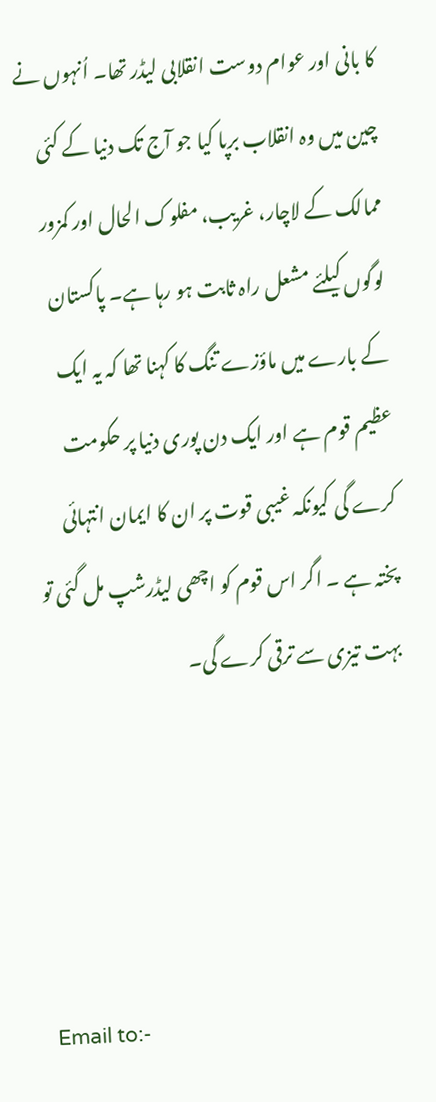کا بانی اور عوام دوست انقلابی لیڈر تھا۔ اُنہوں نے چین میں وہ انقلاب برپا کیا جو آج تک دنیا کے کئی ممالک کے لاچار، غریب، مفلوک الحال اور کمزور لوگوں کیلئے مشعل راہ ثابت ہو رہا ہے۔ پاکستان کے بارے میں ماؤزے تنگ کا کہنا تھا کہ یہ ایک عظیم قوم ہے اور ایک دن پوری دنیا پر حکومت کرے گی کیونکہ غیبی قوت پر ان کا ایمان انتہائی پختہ ہے ۔ اگر اس قوم کو اچھی لیڈرشپ مل گئی تو بہت تیزی سے ترقی کرے گی۔




Email to:-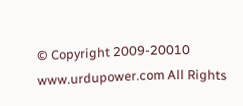© Copyright 2009-20010 www.urdupower.com All Rights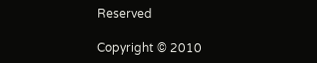Reserved

Copyright © 2010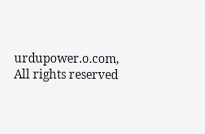urdupower.o.com, All rights reserved